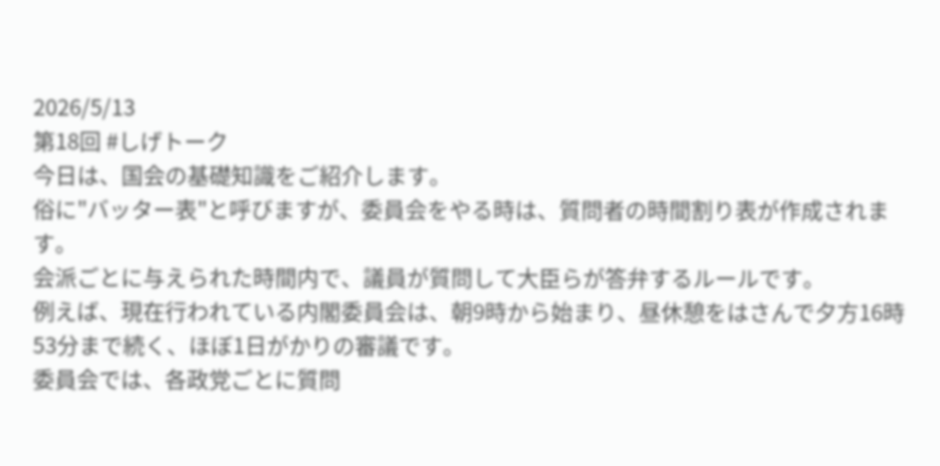2026/5/13
第18回 #しげトーク
今日は、国会の基礎知識をご紹介します。
俗に"バッター表"と呼びますが、委員会をやる時は、質問者の時間割り表が作成されます。
会派ごとに与えられた時間内で、議員が質問して大臣らが答弁するルールです。
例えば、現在行われている内閣委員会は、朝9時から始まり、昼休憩をはさんで夕方16時53分まで続く、ほぼ1日がかりの審議です。
委員会では、各政党ごとに質問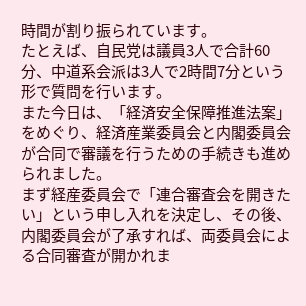時間が割り振られています。
たとえば、自民党は議員3人で合計60分、中道系会派は3人で2時間7分という形で質問を行います。
また今日は、「経済安全保障推進法案」をめぐり、経済産業委員会と内閣委員会が合同で審議を行うための手続きも進められました。
まず経産委員会で「連合審査会を開きたい」という申し入れを決定し、その後、内閣委員会が了承すれば、両委員会による合同審査が開かれま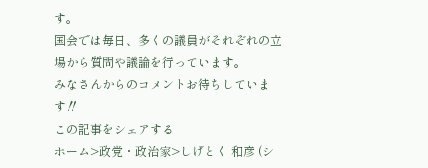す。
国会では毎日、多くの議員がそれぞれの立場から質問や議論を行っています。
みなさんからのコメントお待ちしています‼
この記事をシェアする
ホーム>政党・政治家>しげとく 和彦 (シ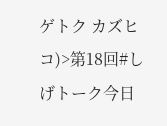ゲトク カズヒコ)>第18回#しげトーク今日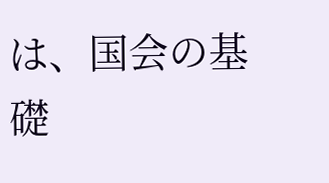は、国会の基礎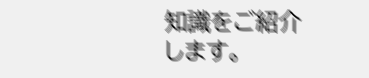知識をご紹介します。